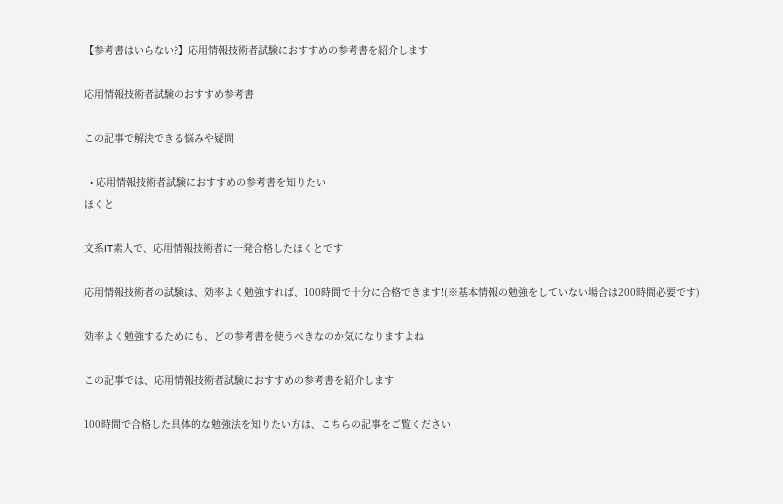【参考書はいらない?】応用情報技術者試験におすすめの参考書を紹介します

応用情報技術者試験のおすすめ参考書

この記事で解決できる悩みや疑問

  • 応用情報技術者試験におすすめの参考書を知りたい
ほくと

文系IT素人で、応用情報技術者に一発合格したほくとです

応用情報技術者の試験は、効率よく勉強すれば、100時間で十分に合格できます!(※基本情報の勉強をしていない場合は200時間必要です)

効率よく勉強するためにも、どの参考書を使うべきなのか気になりますよね

この記事では、応用情報技術者試験におすすめの参考書を紹介します

100時間で合格した具体的な勉強法を知りたい方は、こちらの記事をご覧ください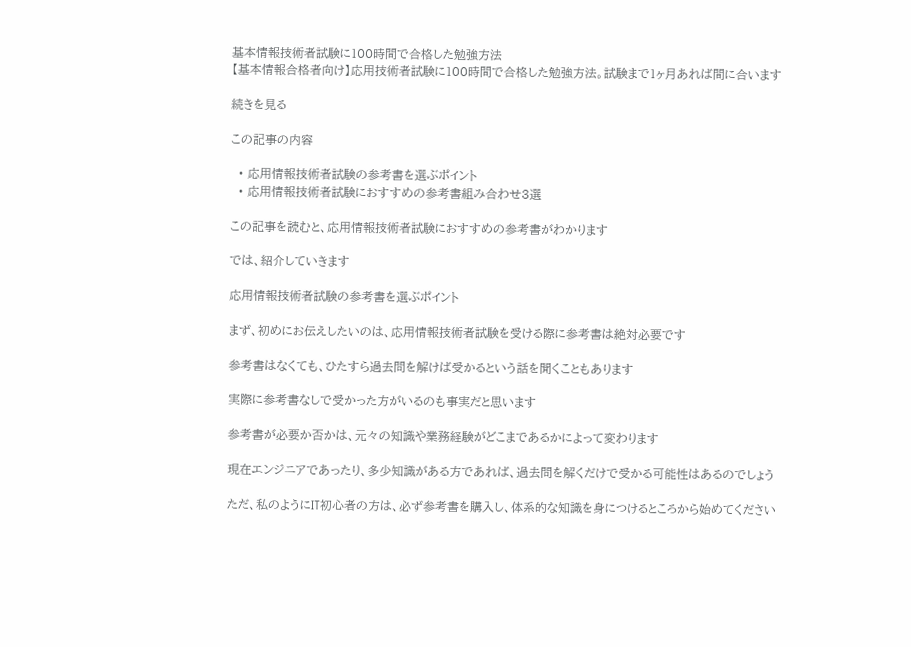基本情報技術者試験に100時間で合格した勉強方法
【基本情報合格者向け】応用技術者試験に100時間で合格した勉強方法。試験まで1ヶ月あれば間に合います

続きを見る

この記事の内容

  • 応用情報技術者試験の参考書を選ぶポイント
  • 応用情報技術者試験におすすめの参考書組み合わせ3選

この記事を読むと、応用情報技術者試験におすすめの参考書がわかります

では、紹介していきます

応用情報技術者試験の参考書を選ぶポイント

まず、初めにお伝えしたいのは、応用情報技術者試験を受ける際に参考書は絶対必要です

参考書はなくても、ひたすら過去問を解けば受かるという話を聞くこともあります

実際に参考書なしで受かった方がいるのも事実だと思います

参考書が必要か否かは、元々の知識や業務経験がどこまであるかによって変わります

現在エンジニアであったり、多少知識がある方であれば、過去問を解くだけで受かる可能性はあるのでしょう

ただ、私のようにIT初心者の方は、必ず参考書を購入し、体系的な知識を身につけるところから始めてください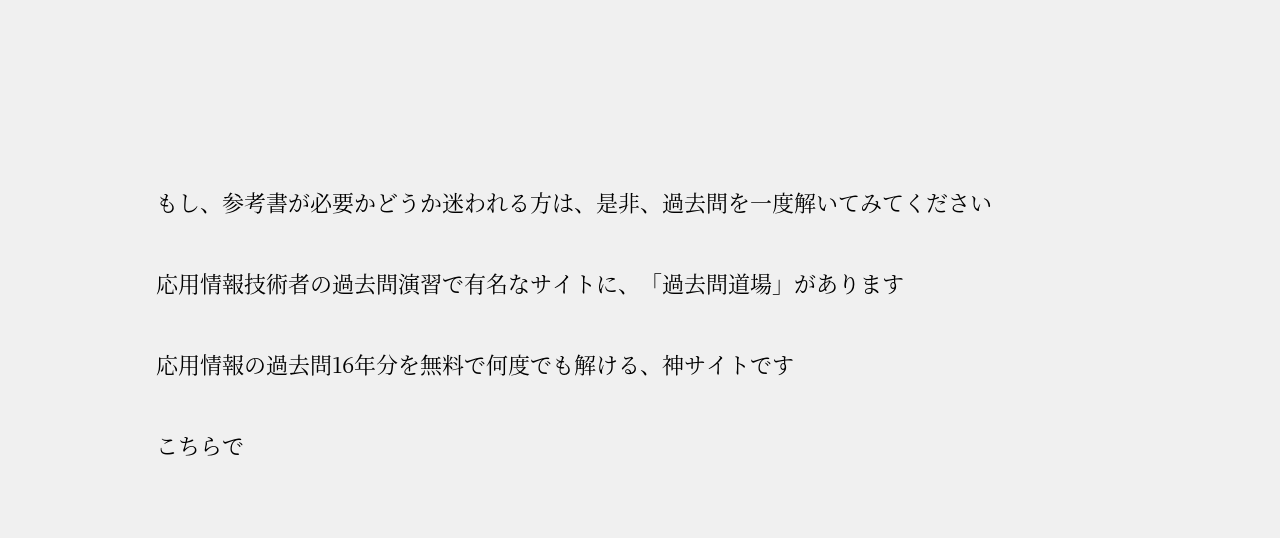もし、参考書が必要かどうか迷われる方は、是非、過去問を一度解いてみてください

応用情報技術者の過去問演習で有名なサイトに、「過去問道場」があります

応用情報の過去問16年分を無料で何度でも解ける、神サイトです

こちらで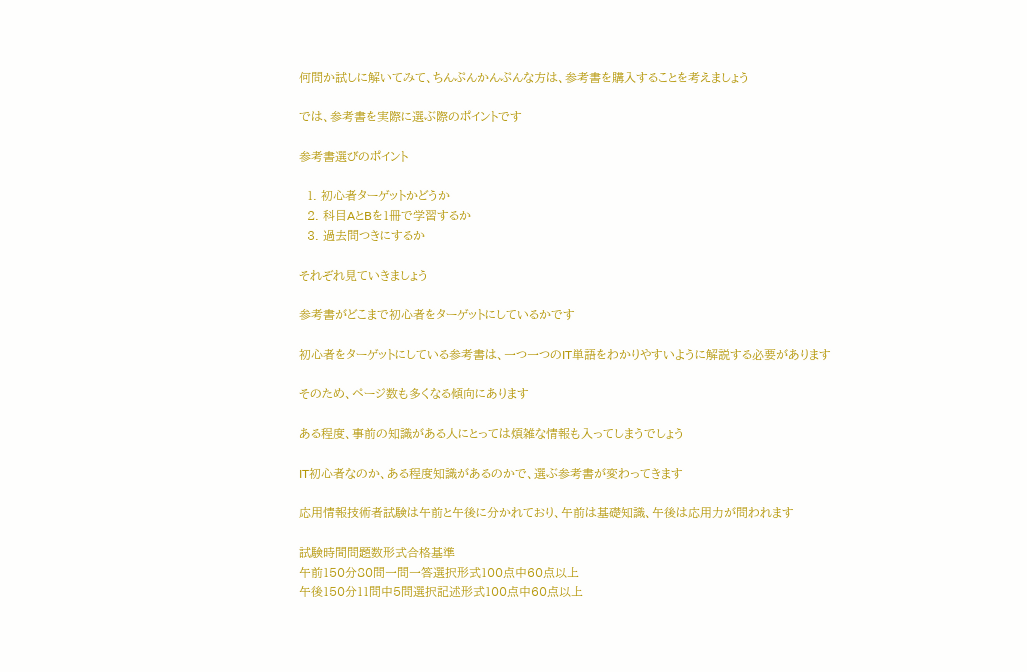何問か試しに解いてみて、ちんぷんかんぷんな方は、参考書を購入することを考えましょう

では、参考書を実際に選ぶ際のポイントです

参考書選びのポイント

  1. 初心者ターゲットかどうか
  2. 科目AとBを1冊で学習するか
  3. 過去問つきにするか

それぞれ見ていきましょう

参考書がどこまで初心者をターゲットにしているかです

初心者をターゲットにしている参考書は、一つ一つのIT単語をわかりやすいように解説する必要があります

そのため、ページ数も多くなる傾向にあります

ある程度、事前の知識がある人にとっては煩雑な情報も入ってしまうでしょう

IT初心者なのか、ある程度知識があるのかで、選ぶ参考書が変わってきます

応用情報技術者試験は午前と午後に分かれており、午前は基礎知識、午後は応用力が問われます

試験時間問題数形式合格基準
午前150分80問一問一答選択形式100点中60点以上
午後150分11問中5問選択記述形式100点中60点以上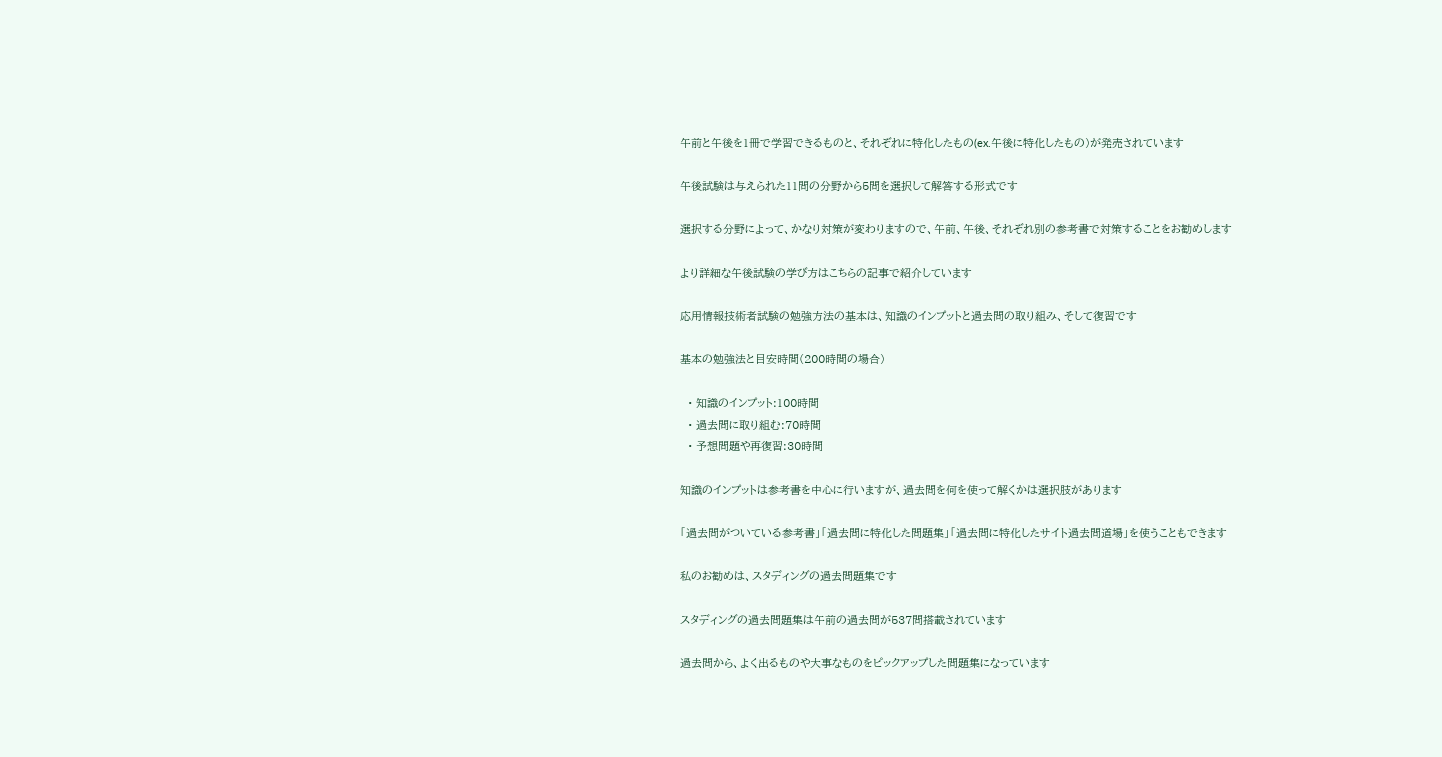午前と午後を1冊で学習できるものと、それぞれに特化したもの(ex.午後に特化したもの)が発売されています

午後試験は与えられた11問の分野から5問を選択して解答する形式です

選択する分野によって、かなり対策が変わりますので、午前、午後、それぞれ別の参考書で対策することをお勧めします

より詳細な午後試験の学び方はこちらの記事で紹介しています

応用情報技術者試験の勉強方法の基本は、知識のインプットと過去問の取り組み、そして復習です

基本の勉強法と目安時間(200時間の場合)

  • 知識のインプット:100時間
  • 過去問に取り組む:70時間
  • 予想問題や再復習:30時間

知識のインプットは参考書を中心に行いますが、過去問を何を使って解くかは選択肢があります

「過去問がついている参考書」「過去問に特化した問題集」「過去問に特化したサイト過去問道場」を使うこともできます

私のお勧めは、スタディングの過去問題集です

スタディングの過去問題集は午前の過去問が537問搭載されています

過去問から、よく出るものや大事なものをピックアップした問題集になっています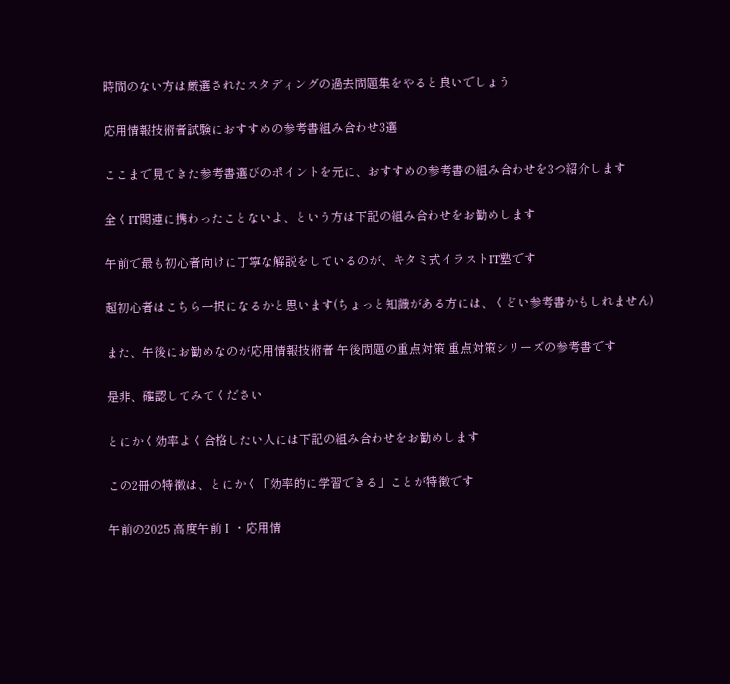時間のない方は厳選されたスタディングの過去問題集をやると良いでしょう

応用情報技術者試験におすすめの参考書組み合わせ3選

ここまで見てきた参考書選びのポイントを元に、おすすめの参考書の組み合わせを3つ紹介します

全くIT関連に携わったことないよ、という方は下記の組み合わせをお勧めします

午前で最も初心者向けに丁寧な解説をしているのが、キタミ式イラストIT塾です

超初心者はこちら一択になるかと思います(ちょっと知識がある方には、くどい参考書かもしれません)

また、午後にお勧めなのが応用情報技術者 午後問題の重点対策 重点対策シリーズの参考書です

是非、確認してみてください

とにかく効率よく合格したい人には下記の組み合わせをお勧めします

この2冊の特徴は、とにかく「効率的に学習できる」ことが特徴です

午前の2025 高度午前Ⅰ・応用情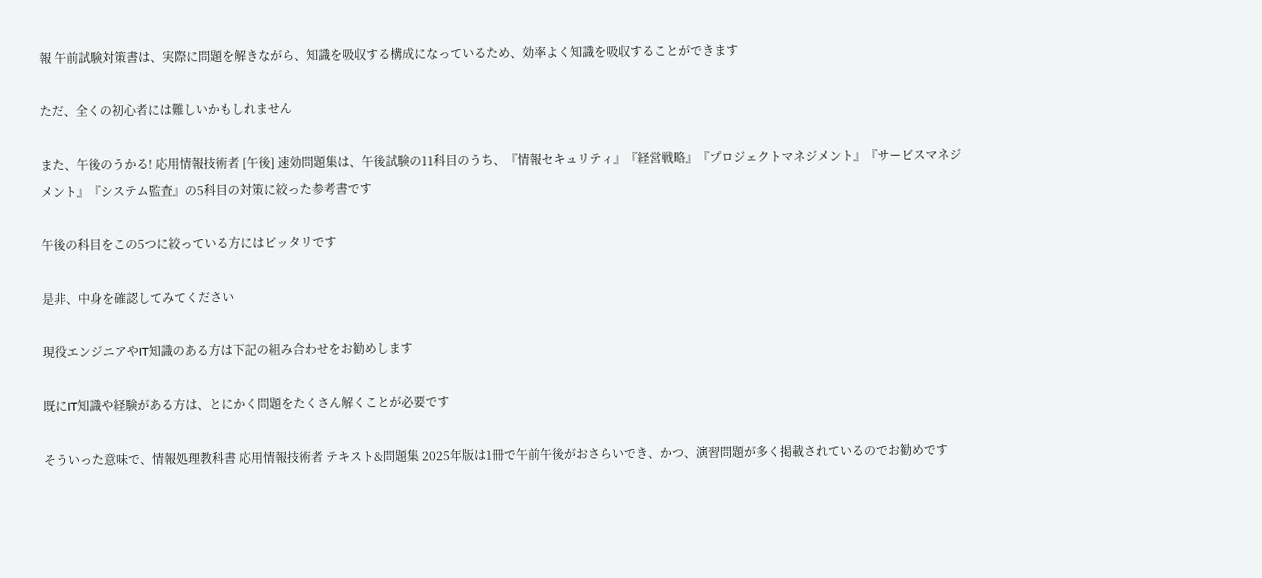報 午前試験対策書は、実際に問題を解きながら、知識を吸収する構成になっているため、効率よく知識を吸収することができます

ただ、全くの初心者には難しいかもしれません

また、午後のうかる! 応用情報技術者 [午後] 速効問題集は、午後試験の11科目のうち、『情報セキュリティ』『経営戦略』『プロジェクトマネジメント』『サービスマネジメント』『システム監査』の5科目の対策に絞った参考書です

午後の科目をこの5つに絞っている方にはピッタリです

是非、中身を確認してみてください

現役エンジニアやIT知識のある方は下記の組み合わせをお勧めします

既にIT知識や経験がある方は、とにかく問題をたくさん解くことが必要です

そういった意味で、情報処理教科書 応用情報技術者 テキスト&問題集 2025年版は1冊で午前午後がおさらいでき、かつ、演習問題が多く掲載されているのでお勧めです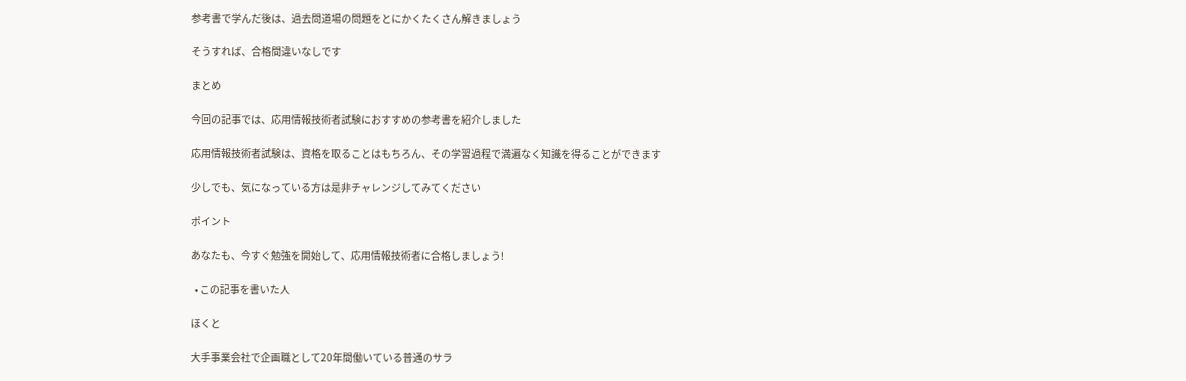参考書で学んだ後は、過去問道場の問題をとにかくたくさん解きましょう

そうすれば、合格間違いなしです

まとめ

今回の記事では、応用情報技術者試験におすすめの参考書を紹介しました

応用情報技術者試験は、資格を取ることはもちろん、その学習過程で満遍なく知識を得ることができます

少しでも、気になっている方は是非チャレンジしてみてください

ポイント

あなたも、今すぐ勉強を開始して、応用情報技術者に合格しましょう!

  • この記事を書いた人

ほくと

大手事業会社で企画職として20年間働いている普通のサラ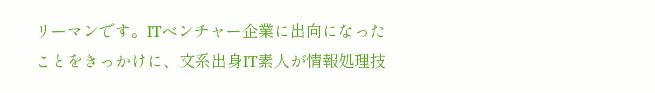リーマンです。ITベンチャー企業に出向になったことをきっかけに、文系出身IT素人が情報処理技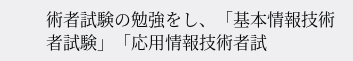術者試験の勉強をし、「基本情報技術者試験」「応用情報技術者試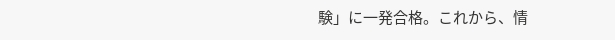験」に一発合格。これから、情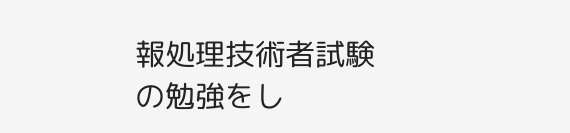報処理技術者試験の勉強をし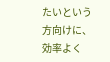たいという方向けに、効率よく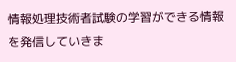情報処理技術者試験の学習ができる情報を発信していきま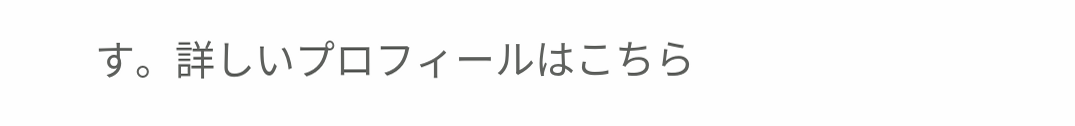す。詳しいプロフィールはこちら